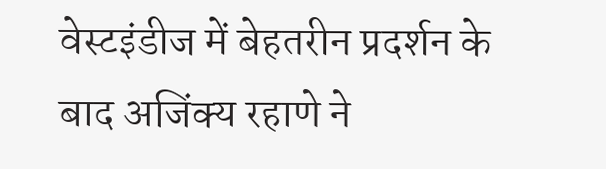वेस्टइंडीज में बेहतरीन प्रदर्शन के बाद अजिंक्य रहाणे ने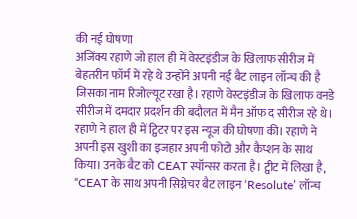की नई घोषणा
अजिंक्य रहाणे जो हाल ही में वेस्टइंडीज के खिलाफ सीरीज में बेहतरीन फॉर्म में रहे थे उन्होंने अपनी नई बैट लाइन लॉन्च की है जिसका नाम रिजोल्यूट रखा है। रहाणे वेस्टइंडीज के खिलाफ वनडे सीरीज में दमदार प्रदर्शन की बदौलत में मैन ऑफ द सीरीज रहे थे। रहाणे ने हाल ही में ट्विटर पर इस न्यूज की घोषणा की। रहाणे ने अपनी इस खुशी का इजहार अपनी फोटो और कैप्शन के साथ किया। उनके बैट को CEAT स्पॉन्सर करता है। ट्वीट में लिखा है, “CEAT के साथ अपनी सिग्नेचर बैट लाइन ‘Resolute’ लॉन्च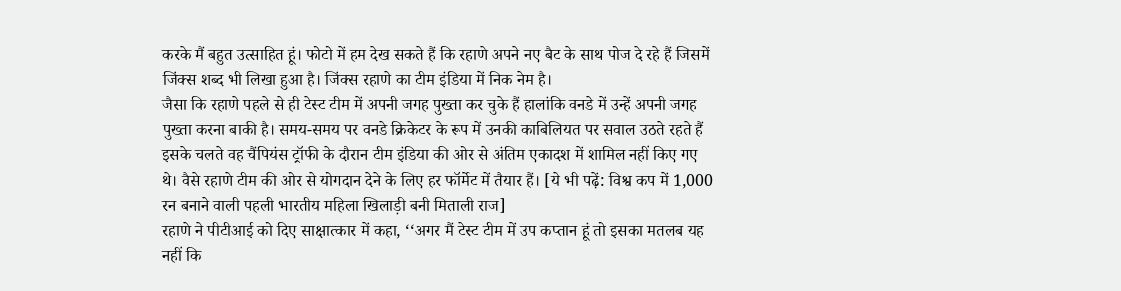करके मैं बहुत उत्साहित हूं। फोटो में हम देख सकते हैं कि रहाणे अपने नए बैट के साथ पोज दे रहे हैं जिसमें जिंक्स शब्द भी लिखा हुआ है। जिंक्स रहाणे का टीम इंडिया में निक नेम है।
जैसा कि रहाणे पहले से ही टेस्ट टीम में अपनी जगह पुख्ता कर चुके हैं हालांकि वनडे में उन्हें अपनी जगह पुख्ता करना बाकी है। समय-समय पर वनडे क्रिकेटर के रूप में उनकी काबिलियत पर सवाल उठते रहते हैं इसके चलते वह चैंपियंस ट्रॉफी के दौरान टीम इंडिया की ओर से अंतिम एकादश में शामिल नहीं किए गए थे। वैसे रहाणे टीम की ओर से योगदान देने के लिए हर फॉर्मेट में तैयार हैं। [ये भी पढ़ें: विश्व कप में 1,000 रन बनाने वाली पहली भारतीय महिला खिलाड़ी बनी मिताली राज]
रहाणे ने पीटीआई को दिए साक्षात्कार में कहा, ‘‘अगर मैं टेस्ट टीम में उप कप्तान हूं तो इसका मतलब यह नहीं कि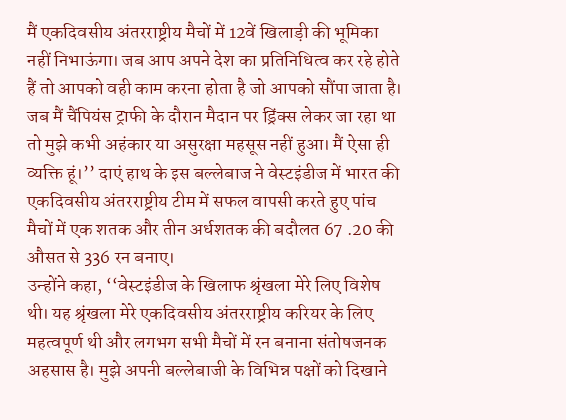मैं एकदिवसीय अंतरराष्ट्रीय मैचों में 12वें खिलाड़ी की भूमिका नहीं निभाऊंगा। जब आप अपने देश का प्रतिनिधित्व कर रहे होते हैं तो आपको वही काम करना होता है जो आपको सौंपा जाता है। जब मैं चैंपियंस ट्राफी के दौरान मैदान पर ड्रिंक्स लेकर जा रहा था तो मुझे कभी अहंकार या असुरक्षा महसूस नहीं हुआ। मैं ऐसा ही व्यक्ति हूं।’’ दाएं हाथ के इस बल्लेबाज ने वेस्टइंडीज में भारत की एकदिवसीय अंतरराष्ट्रीय टीम में सफल वापसी करते हुए पांच मैचों में एक शतक और तीन अर्धशतक की बदौलत 67 .20 की औसत से 336 रन बनाए।
उन्होंने कहा, ‘‘वेस्टइंडीज के खिलाफ श्रृंखला मेरे लिए विशेष थी। यह श्रृंखला मेरे एकदिवसीय अंतरराष्ट्रीय करियर के लिए महत्वपूर्ण थी और लगभग सभी मैचों में रन बनाना संतोषजनक अहसास है। मुझे अपनी बल्लेबाजी के विभिन्न पक्षों को दिखाने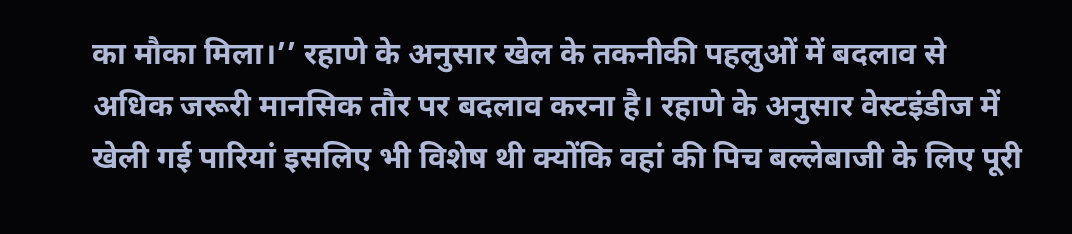का मौका मिला।’’ रहाणे के अनुसार खेल के तकनीकी पहलुओं में बदलाव से अधिक जरूरी मानसिक तौर पर बदलाव करना है। रहाणे के अनुसार वेस्टइंडीज में खेली गई पारियां इसलिए भी विशेष थी क्योंकि वहां की पिच बल्लेबाजी के लिए पूरी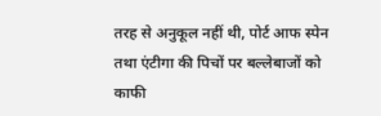तरह से अनुकूल नहीं थी, पोर्ट आफ स्पेन तथा एंटीगा की पिचों पर बल्लेबाजों को काफी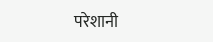परेशानी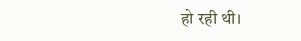हो रही थी।